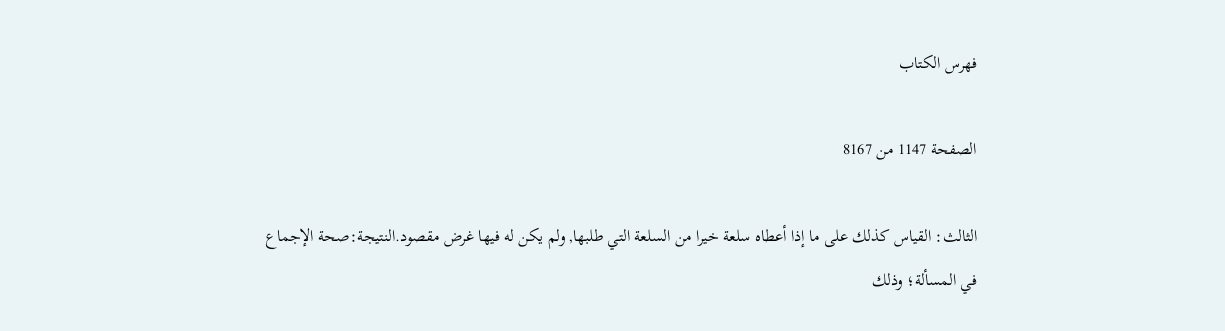فهرس الكتاب

الصفحة 1147 من 8167

الثالث: القياس كذلك على ما إذا أعطاه سلعة خيرا من السلعة التي طلبها, ولم يكن له فيها غرض مقصود.النتيجة:صحة الإجماع في المسألة؛ وذلك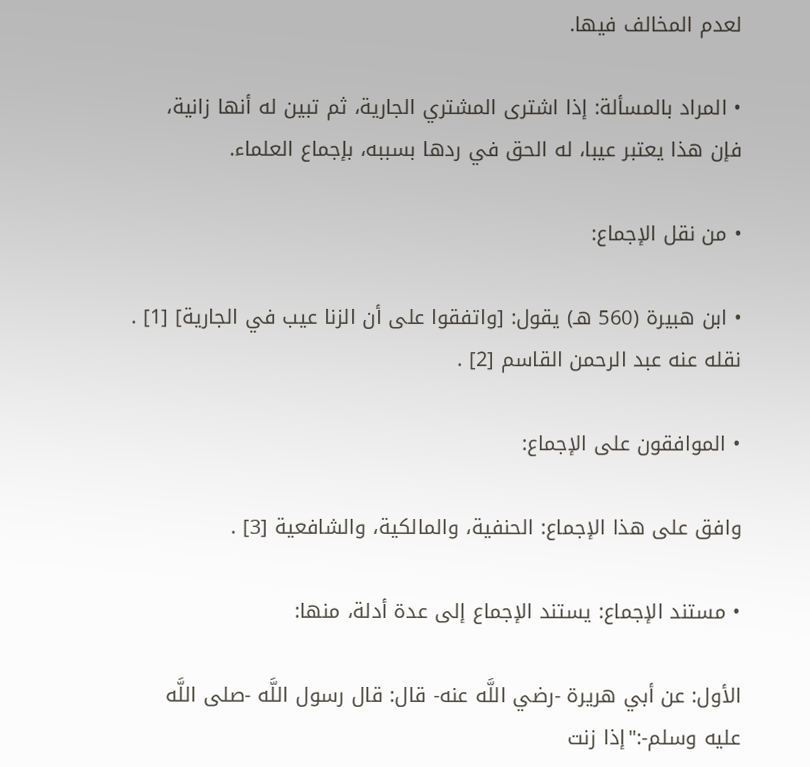لعدم المخالف فيها.

• المراد بالمسألة: إذا اشترى المشتري الجارية، ثم تبين له أنها زانية، فإن هذا يعتبر عيبا، له الحق في ردها بسببه، بإجماع العلماء.

• من نقل الإجماع:

• ابن هبيرة (560 هـ) يقول: [واتفقوا على أن الزنا عيب في الجارية] [1] . نقله عنه عبد الرحمن القاسم [2] .

• الموافقون على الإجماع:

وافق على هذا الإجماع: الحنفية، والمالكية، والشافعية [3] .

• مستند الإجماع: يستند الإجماع إلى عدة أدلة، منها:

الأول: عن أبي هريرة -رضي اللَّه عنه- قال: قال رسول اللَّه -صلى اللَّه عليه وسلم-:"إذا زنت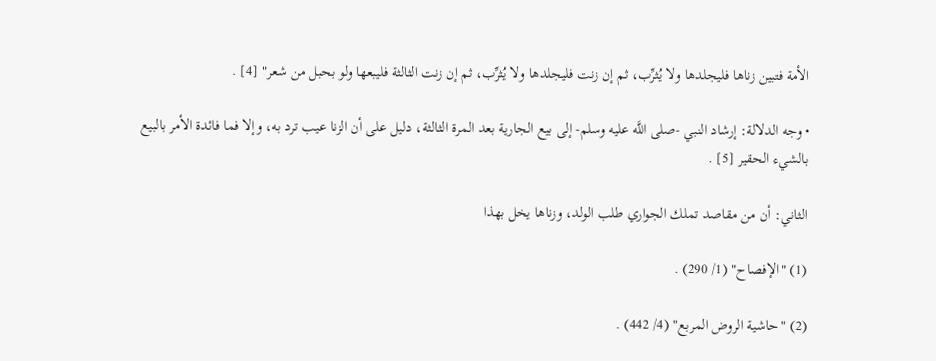الأمة فتبين زناها فليجلدها ولا يُثرِّب، ثم إن زنت فليجلدها ولا يُثرِّب، ثم إن زنت الثالثة فليبعها ولو بحبل من شعر" [4] .

• وجه الدلالة: إرشاد النبي -صلى اللَّه عليه وسلم- إلى بيع الجارية بعد المرة الثالثة، دليل على أن الزنا عيب ترد به، وإلا فما فائدة الأمر بالبيع بالشيء الحقير [5] .

الثاني: أن من مقاصد تملك الجواري طلب الولد، وزناها يخل بهذا

(1) "الإفصاح" (1/ 290) .

(2) "حاشية الروض المربع" (4/ 442) .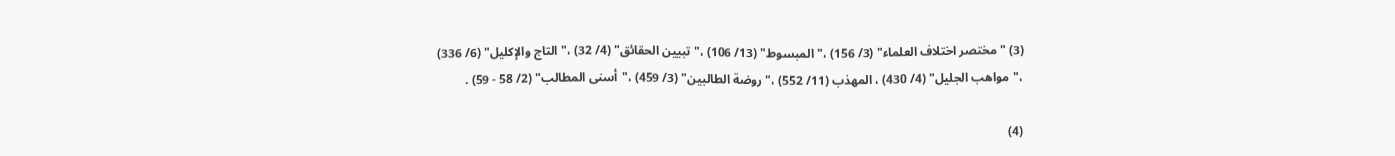(3) "مختصر اختلاف العلماء" (3/ 156) ،"المبسوط" (13/ 106) ،"تبيين الحقائق" (4/ 32) ،"التاج والإكليل" (6/ 336) ،"مواهب الجليل" (4/ 430) ، المهذب (11/ 552) ،"روضة الطالبين" (3/ 459) ،"أسنى المطالب" (2/ 58 - 59) .

(4)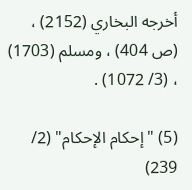أخرجه البخاري (2152) ، (ص 404) ، ومسلم (1703) ، (3/ 1072) .

(5) "إحكام الإحكام" (2/ 239)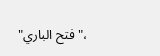،"فتح الباري"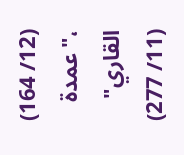(12/ 164) ،"عمدة القاري" (11/ 277)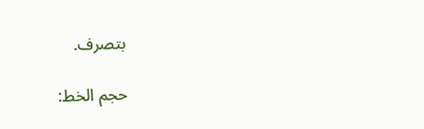بتصرف.

حجم الخط: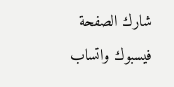شارك الصفحة
فيسبوك واتساب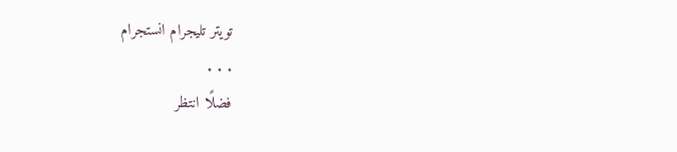تويتر تليجرام انستجرام
. . .
فضلًا انتظر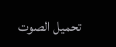تحميل الصوت